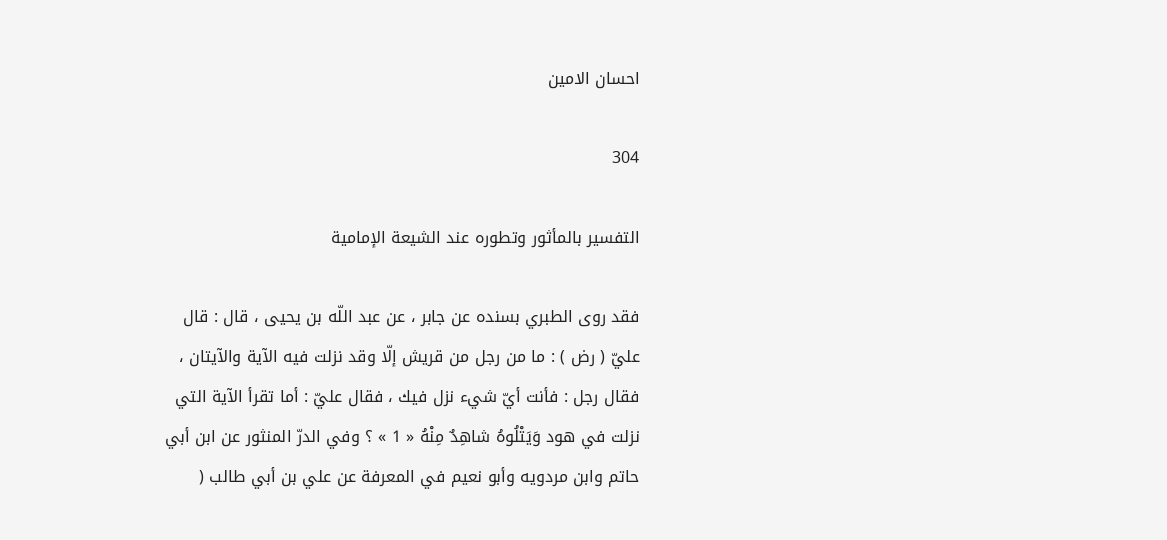احسان الامين

304

التفسير بالمأثور وتطوره عند الشيعة الإمامية

فقد روى الطبري بسنده عن جابر ، عن عبد اللّه بن يحيى ، قال : قال عليّ ( رض ) : ما من رجل من قريش إلّا وقد نزلت فيه الآية والآيتان ، فقال رجل : فأنت أيّ شيء نزل فيك ، فقال عليّ : أما تقرأ الآية التي نزلت في هود وَيَتْلُوهُ شاهِدٌ مِنْهُ « 1 » ؟ وفي الدرّ المنثور عن ابن أبي حاتم وابن مردويه وأبو نعيم في المعرفة عن علي بن أبي طالب (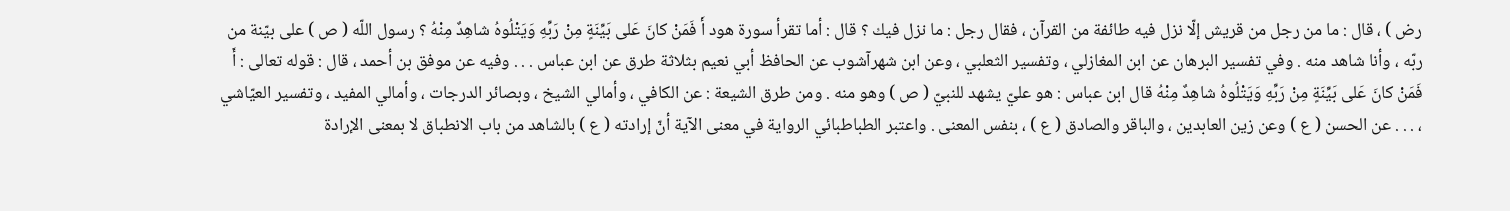رض ) ، قال : ما من رجل من قريش إلّا نزل فيه طائفة من القرآن ، فقال رجل : ما نزل فيك ؟ قال : أما تقرأ سورة هود أَ فَمَنْ كانَ عَلى بَيِّنَةٍ مِنْ رَبِّهِ وَيَتْلُوهُ شاهِدٌ مِنْهُ ؟ رسول اللّه ( ص ) على بيّنة من ربّه ، وأنا شاهد منه . وفي تفسير البرهان عن ابن المغازلي ، وتفسير الثعلبي ، وعن ابن شهرآشوب عن الحافظ أبي نعيم بثلاثة طرق عن ابن عباس . . . وفيه عن موفق بن أحمد ، قال : قوله تعالى : أَ فَمَنْ كانَ عَلى بَيِّنَةٍ مِنْ رَبِّهِ وَيَتْلُوهُ شاهِدٌ مِنْهُ قال ابن عباس : هو عليّ يشهد للنبيّ ( ص ) وهو منه . ومن طرق الشيعة : عن الكافي ، وأمالي الشيخ ، وبصائر الدرجات ، وأمالي المفيد ، وتفسير العيّاشي ، . . . عن الحسن ( ع ) وعن زين العابدين ، والباقر والصادق ( ع ) ، بنفس المعنى . واعتبر الطباطبائي الرواية في معنى الآية أنّ إرادته ( ع ) بالشاهد من باب الانطباق لا بمعنى الإرادة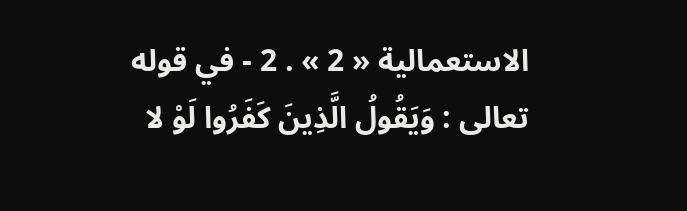الاستعمالية « 2 » . 2 - في قوله تعالى : وَيَقُولُ الَّذِينَ كَفَرُوا لَوْ لا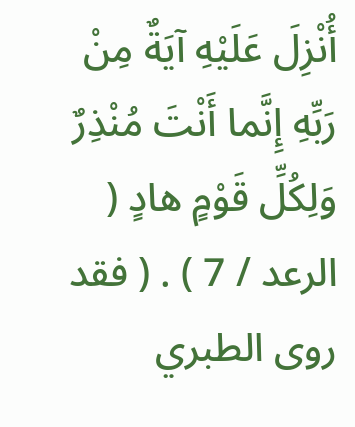أُنْزِلَ عَلَيْهِ آيَةٌ مِنْ رَبِّهِ إِنَّما أَنْتَ مُنْذِرٌ وَلِكُلِّ قَوْمٍ هادٍ ( الرعد / 7 ) . ( فقد روى الطبري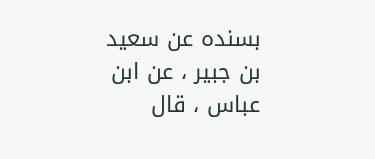بسنده عن سعيد بن جبير ، عن ابن عباس ، قال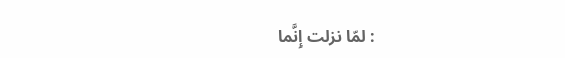: لمّا نزلت إِنَّما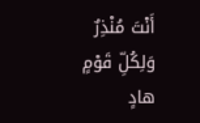أَنْتَ مُنْذِرٌ وَلِكُلِّ قَوْمٍ هادٍ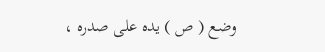وضع ( ص ) يده على صدره ،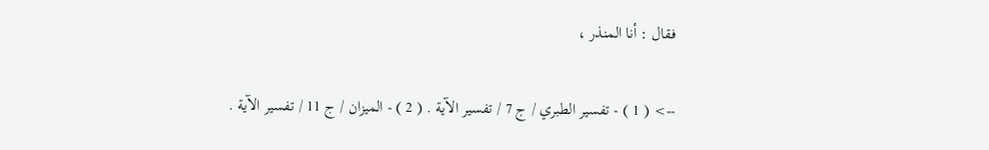فقال : أنا المنذر ،

--> ( 1 ) - تفسير الطبري / ج 7 / تفسير الآية . ( 2 ) - الميزان / ج 11 / تفسير الآية .